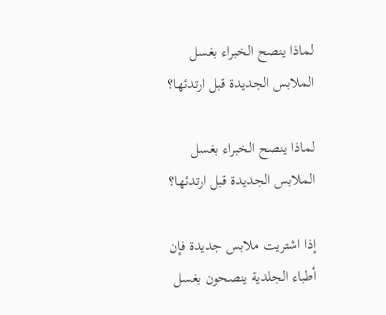لماذا ينصح الخبراء بغسل الملابس الجديدة قبل ارتدئها؟

لماذا ينصح الخبراء بغسل الملابس الجديدة قبل ارتدئها؟

إذا اشتريت ملابس جديدة فإن أطباء الجلدية ينصحون بغسل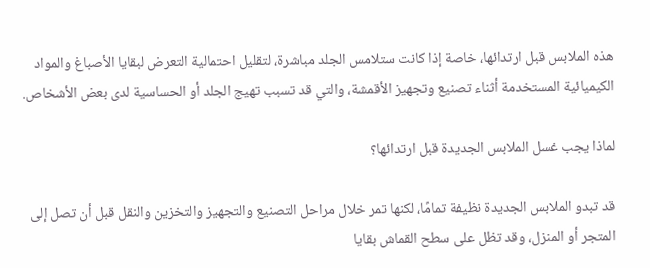هذه الملابس قبل ارتدائها، خاصة إذا كانت ستلامس الجلد مباشرة، لتقليل احتمالية التعرض لبقايا الأصباغ والمواد الكيميائية المستخدمة أثناء تصنيع وتجهيز الأقمشة، والتي قد تسبب تهيج الجلد أو الحساسية لدى بعض الأشخاص.

لماذا يجب غسل الملابس الجديدة قبل ارتدائها؟

قد تبدو الملابس الجديدة نظيفة تمامًا، لكنها تمر خلال مراحل التصنيع والتجهيز والتخزين والنقل قبل أن تصل إلى المتجر أو المنزل، وقد تظل على سطح القماش بقايا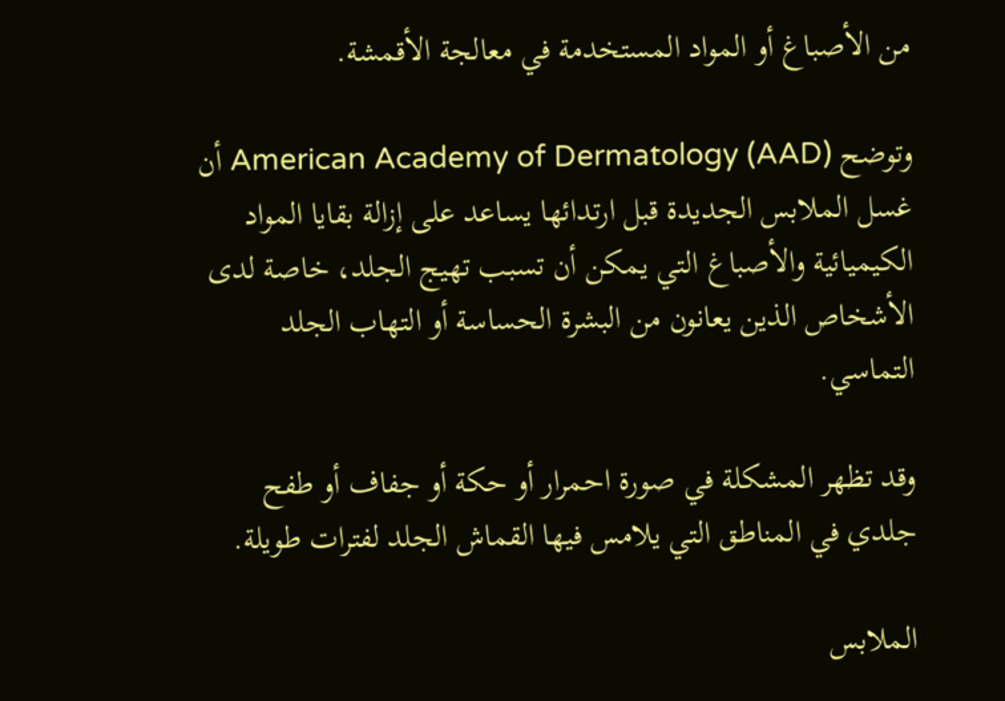من الأصباغ أو المواد المستخدمة في معالجة الأقمشة.

وتوضح American Academy of Dermatology (AAD) أن غسل الملابس الجديدة قبل ارتدائها يساعد على إزالة بقايا المواد الكيميائية والأصباغ التي يمكن أن تسبب تهيج الجلد، خاصة لدى الأشخاص الذين يعانون من البشرة الحساسة أو التهاب الجلد التماسي.

وقد تظهر المشكلة في صورة احمرار أو حكة أو جفاف أو طفح جلدي في المناطق التي يلامس فيها القماش الجلد لفترات طويلة.

الملابس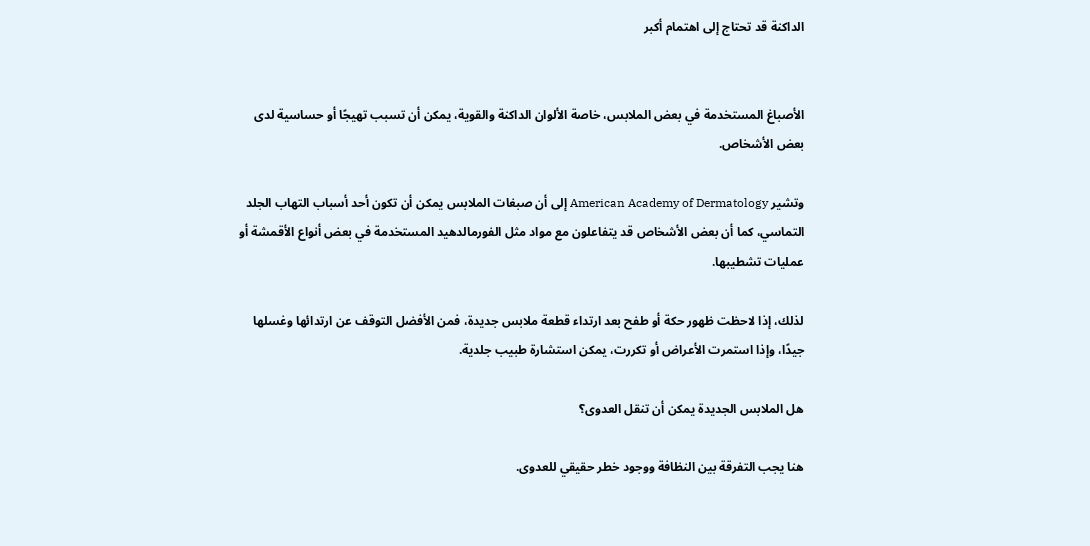الداكنة قد تحتاج إلى اهتمام أكبر


الأصباغ المستخدمة في بعض الملابس، خاصة الألوان الداكنة والقوية، يمكن أن تسبب تهيجًا أو حساسية لدى بعض الأشخاص.

وتشير American Academy of Dermatology إلى أن صبغات الملابس يمكن أن تكون أحد أسباب التهاب الجلد التماسي، كما أن بعض الأشخاص قد يتفاعلون مع مواد مثل الفورمالدهيد المستخدمة في بعض أنواع الأقمشة أو عمليات تشطيبها.

لذلك، إذا لاحظت ظهور حكة أو طفح بعد ارتداء قطعة ملابس جديدة، فمن الأفضل التوقف عن ارتدائها وغسلها جيدًا، وإذا استمرت الأعراض أو تكررت، يمكن استشارة طبيب جلدية.

هل الملابس الجديدة يمكن أن تنقل العدوى؟

هنا يجب التفرقة بين النظافة ووجود خطر حقيقي للعدوى.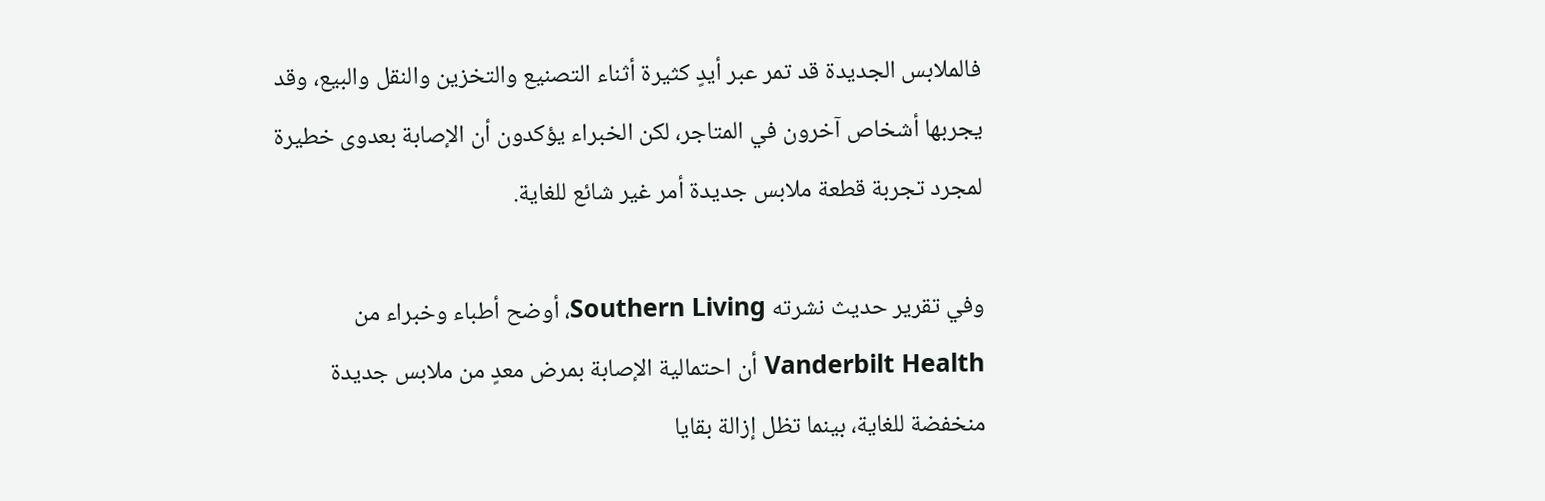فالملابس الجديدة قد تمر عبر أيدٍ كثيرة أثناء التصنيع والتخزين والنقل والبيع، وقد يجربها أشخاص آخرون في المتاجر، لكن الخبراء يؤكدون أن الإصابة بعدوى خطيرة لمجرد تجربة قطعة ملابس جديدة أمر غير شائع للغاية.

وفي تقرير حديث نشرته Southern Living، أوضح أطباء وخبراء من Vanderbilt Health أن احتمالية الإصابة بمرض معدٍ من ملابس جديدة منخفضة للغاية، بينما تظل إزالة بقايا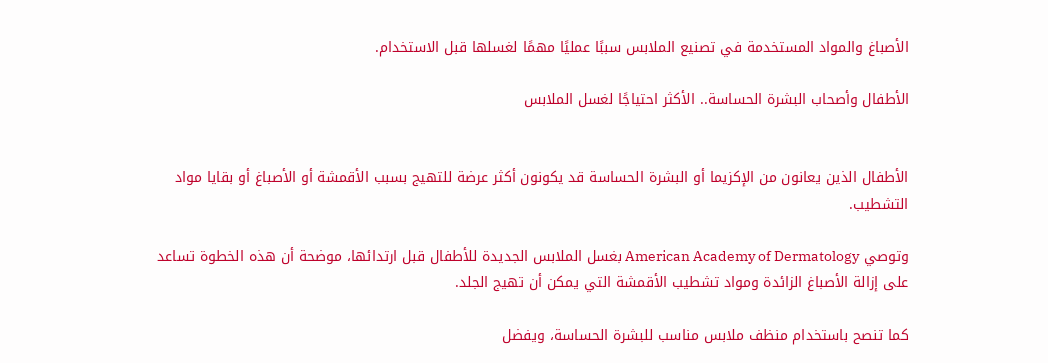الأصباغ والمواد المستخدمة في تصنيع الملابس سببًا عمليًا مهمًا لغسلها قبل الاستخدام.

الأطفال وأصحاب البشرة الحساسة.. الأكثر احتياجًا لغسل الملابس


الأطفال الذين يعانون من الإكزيما أو البشرة الحساسة قد يكونون أكثر عرضة للتهيج بسبب الأقمشة أو الأصباغ أو بقايا مواد التشطيب.

وتوصي American Academy of Dermatology بغسل الملابس الجديدة للأطفال قبل ارتدائها، موضحة أن هذه الخطوة تساعد على إزالة الأصباغ الزائدة ومواد تشطيب الأقمشة التي يمكن أن تهيج الجلد.

كما تنصح باستخدام منظف ملابس مناسب للبشرة الحساسة، ويفضل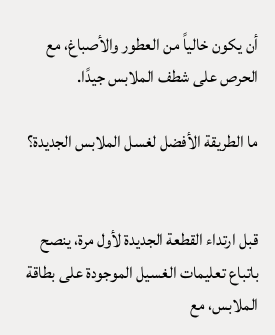أن يكون خالياً من العطور والأصباغ، مع الحرص على شطف الملابس جيدًا.

ما الطريقة الأفضل لغسل الملابس الجديدة؟


قبل ارتداء القطعة الجديدة لأول مرة، ينصح باتباع تعليمات الغسيل الموجودة على بطاقة الملابس، مع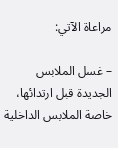مراعاة الآتي:

– غسل الملابس الجديدة قبل ارتدائها، خاصة الملابس الداخلية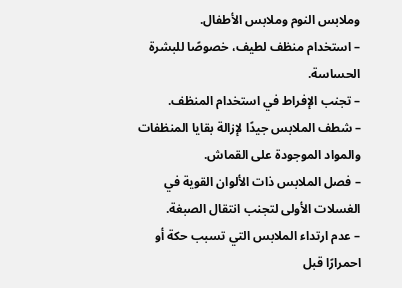وملابس النوم وملابس الأطفال.
– استخدام منظف لطيف، خصوصًا للبشرة الحساسة.
– تجنب الإفراط في استخدام المنظف.
– شطف الملابس جيدًا لإزالة بقايا المنظفات والمواد الموجودة على القماش.
– فصل الملابس ذات الألوان القوية في الغسلات الأولى لتجنب انتقال الصبغة.
– عدم ارتداء الملابس التي تسبب حكة أو احمرارًا قبل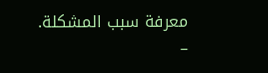معرفة سبب المشكلة.
–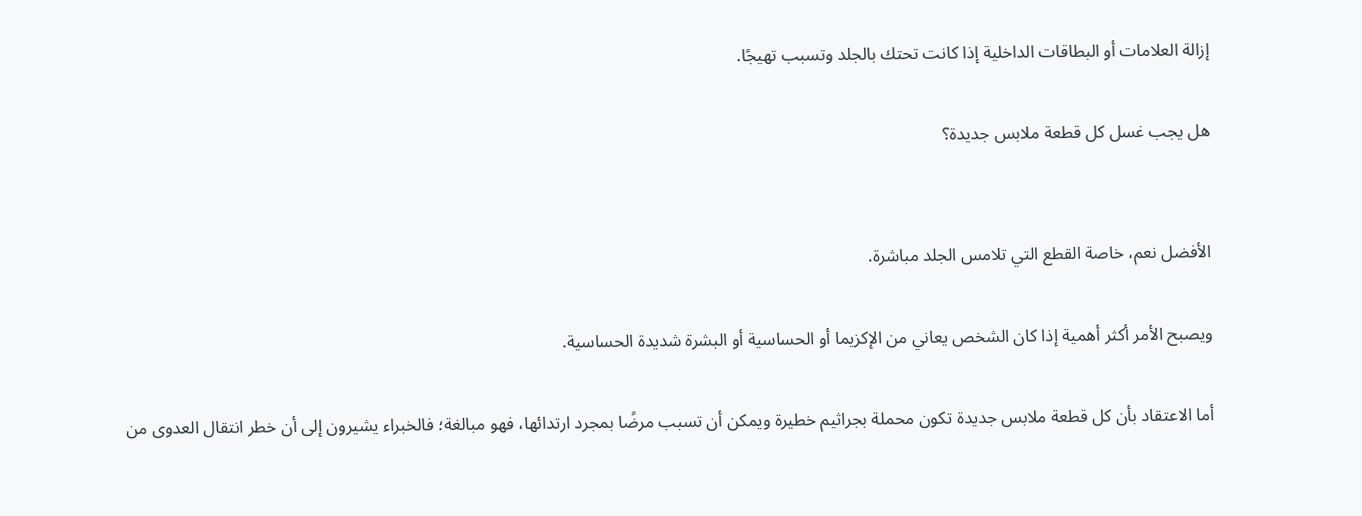إزالة العلامات أو البطاقات الداخلية إذا كانت تحتك بالجلد وتسبب تهيجًا.

هل يجب غسل كل قطعة ملابس جديدة؟


الأفضل نعم، خاصة القطع التي تلامس الجلد مباشرة.

ويصبح الأمر أكثر أهمية إذا كان الشخص يعاني من الإكزيما أو الحساسية أو البشرة شديدة الحساسية.

أما الاعتقاد بأن كل قطعة ملابس جديدة تكون محملة بجراثيم خطيرة ويمكن أن تسبب مرضًا بمجرد ارتدائها، فهو مبالغة؛ فالخبراء يشيرون إلى أن خطر انتقال العدوى من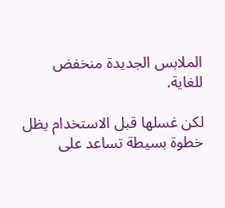الملابس الجديدة منخفض للغاية.

لكن غسلها قبل الاستخدام يظل خطوة بسيطة تساعد على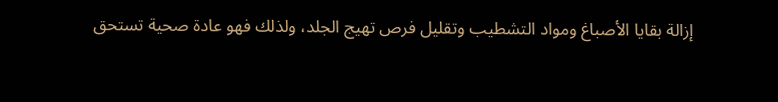إزالة بقايا الأصباغ ومواد التشطيب وتقليل فرص تهيج الجلد، ولذلك فهو عادة صحية تستحق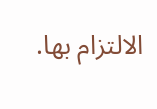الالتزام بها.